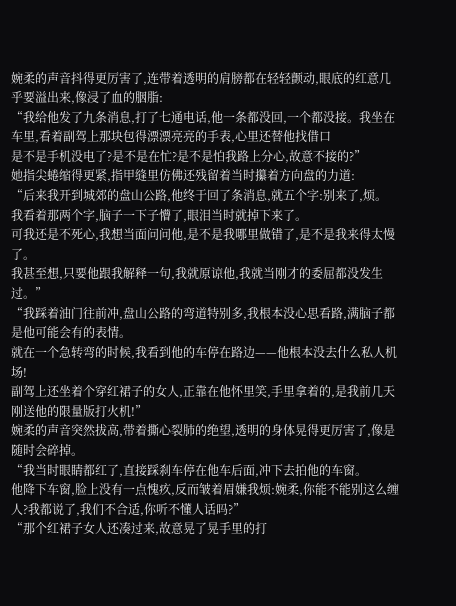婉柔的声音抖得更厉害了,连带着透明的肩膀都在轻轻颤动,眼底的红意几乎要溢出来,像浸了血的胭脂:
“我给他发了九条消息,打了七通电话,他一条都没回,一个都没接。我坐在车里,看着副驾上那块包得漂漂亮亮的手表,心里还替他找借口
是不是手机没电了?是不是在忙?是不是怕我路上分心,故意不接的?”
她指尖蜷缩得更紧,指甲缝里仿佛还残留着当时攥着方向盘的力道:
“后来我开到城郊的盘山公路,他终于回了条消息,就五个字:别来了,烦。
我看着那两个字,脑子一下子懵了,眼泪当时就掉下来了。
可我还是不死心,我想当面问问他,是不是我哪里做错了,是不是我来得太慢了。
我甚至想,只要他跟我解释一句,我就原谅他,我就当刚才的委屈都没发生过。”
“我踩着油门往前冲,盘山公路的弯道特别多,我根本没心思看路,满脑子都是他可能会有的表情。
就在一个急转弯的时候,我看到他的车停在路边——他根本没去什么私人机场!
副驾上还坐着个穿红裙子的女人,正靠在他怀里笑,手里拿着的,是我前几天刚送他的限量版打火机!”
婉柔的声音突然拔高,带着撕心裂肺的绝望,透明的身体晃得更厉害了,像是随时会碎掉。
“我当时眼睛都红了,直接踩刹车停在他车后面,冲下去拍他的车窗。
他降下车窗,脸上没有一点愧疚,反而皱着眉嫌我烦:婉柔,你能不能别这么缠人?我都说了,我们不合适,你听不懂人话吗?”
“那个红裙子女人还凑过来,故意晃了晃手里的打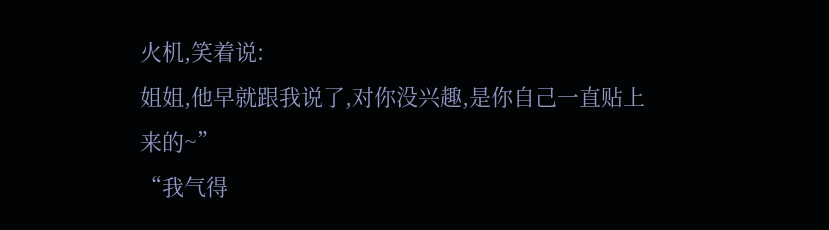火机,笑着说:
姐姐,他早就跟我说了,对你没兴趣,是你自己一直贴上来的~”
“我气得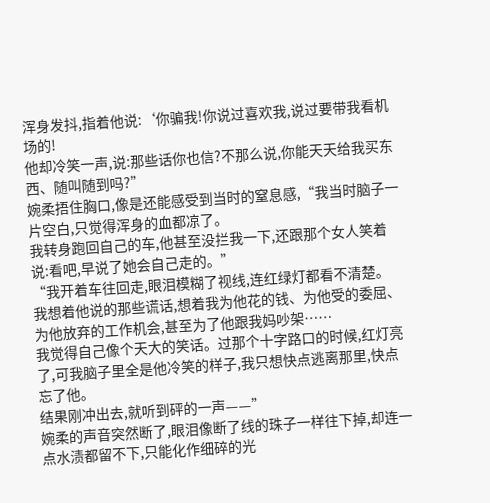浑身发抖,指着他说:‘你骗我!你说过喜欢我,说过要带我看机场的!
他却冷笑一声,说:那些话你也信?不那么说,你能天天给我买东西、随叫随到吗?”
婉柔捂住胸口,像是还能感受到当时的窒息感,“我当时脑子一片空白,只觉得浑身的血都凉了。
我转身跑回自己的车,他甚至没拦我一下,还跟那个女人笑着说:看吧,早说了她会自己走的。”
“我开着车往回走,眼泪模糊了视线,连红绿灯都看不清楚。
我想着他说的那些谎话,想着我为他花的钱、为他受的委屈、为他放弃的工作机会,甚至为了他跟我妈吵架……
我觉得自己像个天大的笑话。过那个十字路口的时候,红灯亮了,可我脑子里全是他冷笑的样子,我只想快点逃离那里,快点忘了他。
结果刚冲出去,就听到砰的一声——”
婉柔的声音突然断了,眼泪像断了线的珠子一样往下掉,却连一点水渍都留不下,只能化作细碎的光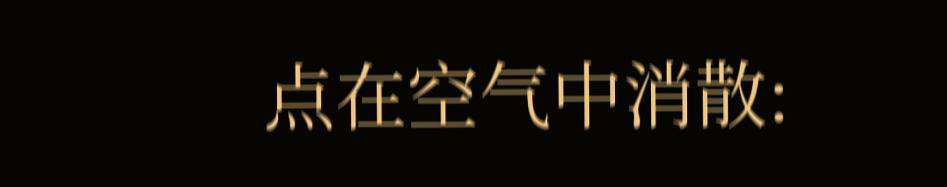点在空气中消散: